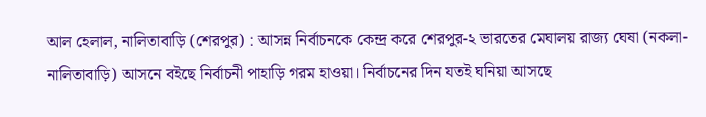আল হেলাল, নালিতাবাড়ি (শেরপুর) : আসন্ন নির্বাচনকে কেন্দ্র করে শেরপুর-২ ভারতের মেঘালয় রাজ্য ঘেষা (নকলা-নালিতাবাড়ি) আসনে বইছে নির্বাচনী পাহাড়ি গরম হাওয়া। নির্বাচনের দিন যতই ঘনিয়া আসছে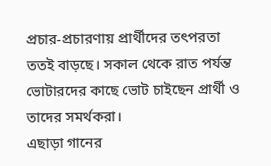প্রচার-প্রচারণায় প্রার্থীদের তৎপরতা ততই বাড়ছে। সকাল থেকে রাত পর্যন্ত ভোটারদের কাছে ভোট চাইছেন প্রার্থী ও তাদের সমর্থকরা।
এছাড়া গানের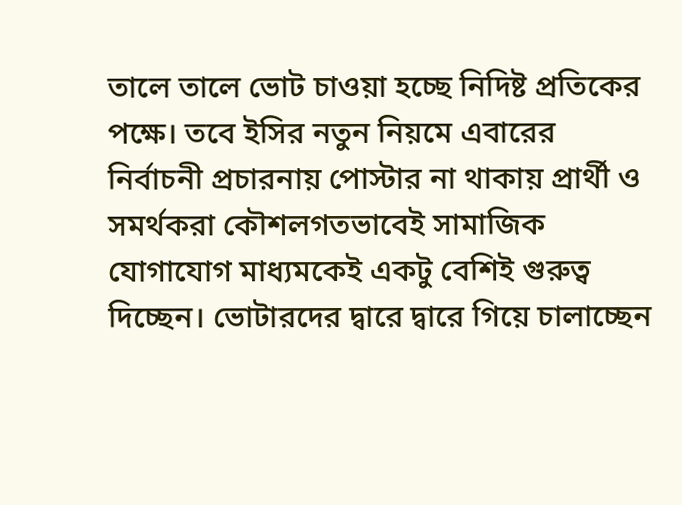তালে তালে ভোট চাওয়া হচ্ছে নিদিষ্ট প্রতিকের পক্ষে। তবে ইসির নতুন নিয়মে এবারের নির্বাচনী প্রচারনায় পোস্টার না থাকায় প্রার্থী ও সমর্থকরা কৌশলগতভাবেই সামাজিক যোগাযোগ মাধ্যমকেই একটু বেশিই গুরুত্ব দিচ্ছেন। ভোটারদের দ্বারে দ্বারে গিয়ে চালাচ্ছেন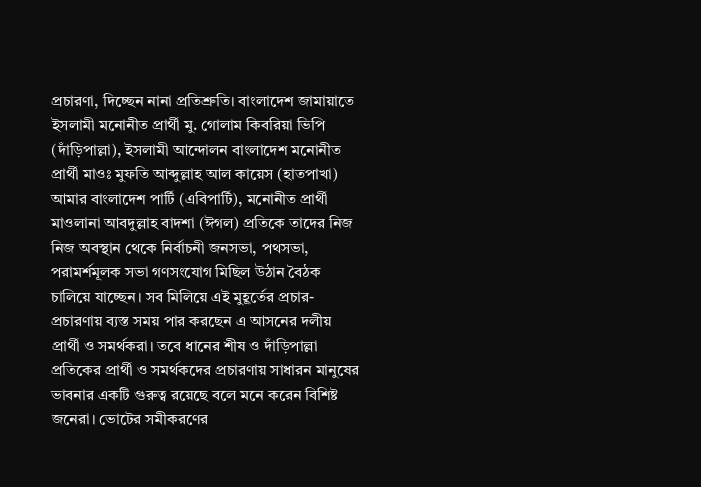প্রচারণা, দিচ্ছেন নানা প্রতিশ্রুতি। বাংলাদেশ জামায়াতে ইসলামী মনোনীত প্রার্থী মু. গোলাম কিবরিয়া ভিপি (দাঁড়িপাল্লা), ইসলামী আন্দোলন বাংলাদেশ মনোনীত প্রার্থী মাওঃ মুফতি আব্দুল্লাহ আল কায়েস (হাতপাখা) আমার বাংলাদেশ পার্টি (এবিপার্টি), মনোনীত প্রার্থী মাওলানা আবদুল্লাহ বাদশা (ঈগল) প্রতিকে তাদের নিজ নিজ অবস্থান থেকে নির্বাচনী জনসভা, পথসভা, পরামর্শমূলক সভা গণসংযোগ মিছিল উঠান বৈঠক চালিয়ে যাচ্ছেন। সব মিলিয়ে এই মুহূর্তের প্রচার-প্রচারণায় ব্যস্ত সময় পার করছেন এ আসনের দলীয় প্রার্থী ও সমর্থকরা। তবে ধানের শীষ ও দাঁড়িপাল্লা প্রতিকের প্রার্থী ও সমর্থকদের প্রচারণায় সাধারন মানুষের ভাবনার একটি গুরুত্ব রয়েছে বলে মনে করেন বিশিষ্ট জনেরা। ভোটের সমীকরণের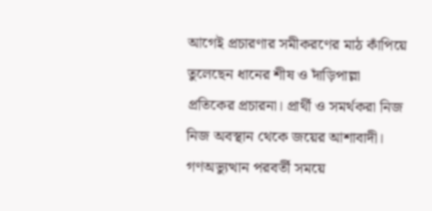আগেই প্রচারণার সমীকরণের মাঠ কাঁপিয়ে তুলেছেন ধানের শীষ ও দাঁড়িপাল্লা প্রতিকের প্রচারনা। প্রার্থী ও সমর্থকরা নিজ নিজ অবস্থান থেকে জয়ের আশাবাদী।
গণঅভ্যুত্থান পরবর্তী সময়ে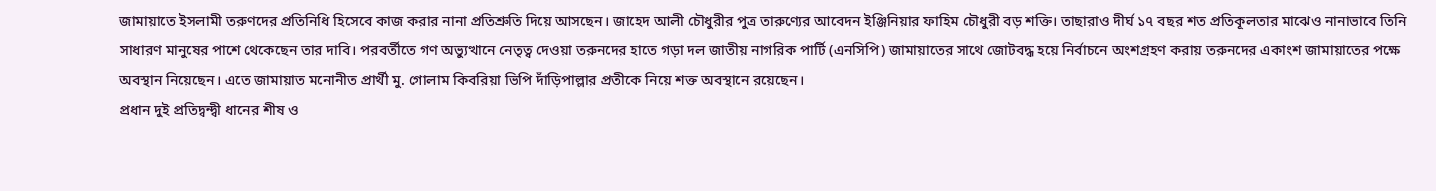জামায়াতে ইসলামী তরুণদের প্রতিনিধি হিসেবে কাজ করার নানা প্রতিশ্রুতি দিয়ে আসছেন। জাহেদ আলী চৌধুরীর পুত্র তারুণ্যের আবেদন ইঞ্জিনিয়ার ফাহিম চৌধুরী বড় শক্তি। তাছারাও দীর্ঘ ১৭ বছর শত প্রতিকূলতার মাঝেও নানাভাবে তিনি সাধারণ মানুষের পাশে থেকেছেন তার দাবি। পরবর্তীতে গণ অভ্যুত্থানে নেতৃত্ব দেওয়া তরুনদের হাতে গড়া দল জাতীয় নাগরিক পার্টি (এনসিপি) জামায়াতের সাথে জোটবদ্ধ হয়ে নির্বাচনে অংশগ্রহণ করায় তরুনদের একাংশ জামায়াতের পক্ষে অবস্থান নিয়েছেন। এতে জামায়াত মনোনীত প্রার্থী মু. গোলাম কিবরিয়া ভিপি দাঁড়িপাল্লার প্রতীকে নিয়ে শক্ত অবস্থানে রয়েছেন।
প্রধান দুই প্রতিদ্বন্দ্বী ধানের শীষ ও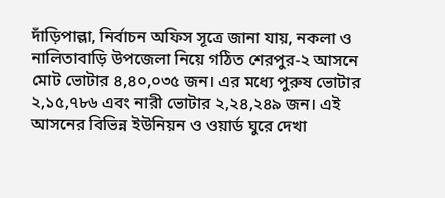দাঁড়িপাল্লা, নির্বাচন অফিস সূত্রে জানা যায়, নকলা ও নালিতাবাড়ি উপজেলা নিয়ে গঠিত শেরপুর-২ আসনে মোট ভোটার ৪,৪০,০৩৫ জন। এর মধ্যে পুরুষ ভোটার ২,১৫,৭৮৬ এবং নারী ভোটার ২,২৪,২৪৯ জন। এই আসনের বিভিন্ন ইউনিয়ন ও ওয়ার্ড ঘুরে দেখা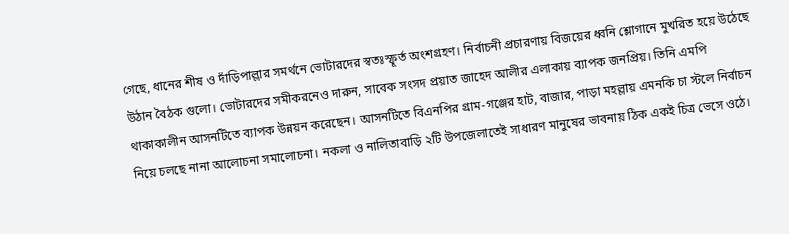গেছে, ধানের শীষ ও দাঁড়িপাল্লার সমর্থনে ভোটারদের স্বতঃস্ফূর্ত অংশগ্রহণ। নির্বাচনী প্রচারণায় বিজয়ের ধ্বনি শ্লোগানে মুখরিত হয়ে উঠেছে উঠান বৈঠক গুলো। ভোটারদের সমীকরনেও দারুন, সাবেক সংসদ প্রয়াত জাহেদ আলীর এলাকায় ব্যাপক জনপ্রিয়। তিনি এমপি থাকাকালীন আসনটিতে ব্যাপক উন্নয়ন করেছেন। আসনটিতে বিএনপির গ্রাম-গঞ্জের হাট, বাজার, পাড়া মহল্লায় এমনকি চা স্টলে নির্বাচন নিয়ে চলছে নানা আলোচনা সমালোচনা। নকলা ও নালিতাবাড়ি ২টি উপজেলাতেই সাধারণ মানুষের ভাবনায় ঠিক একই চিত্র ভেসে ওঠে।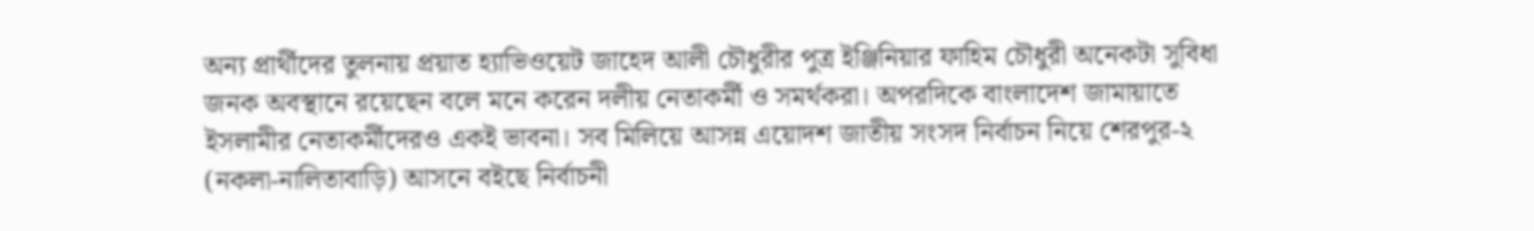অন্য প্রার্থীদের তুলনায় প্রয়াত হ্যাভিওয়েট জাহেদ আলী চৌধুরীর পুত্র ইঞ্জিনিয়ার ফাহিম চৌধুরী অনেকটা সুবিধা জনক অবস্থানে রয়েছেন বলে মনে করেন দলীয় নেতাকর্মী ও সমর্থকরা। অপরদিকে বাংলাদেশ জামায়াতে ইসলামীর নেতাকর্মীদেরও একই ভাবনা। সব মিলিয়ে আসন্ন এয়োদশ জাতীয় সংসদ নির্বাচন নিয়ে শেরপুর-২ (নকলা-নালিতাবাড়ি) আসনে বইছে নির্বাচনী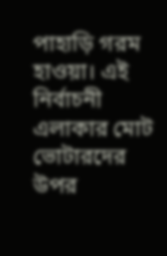পাহাড়ি গরম হাওয়া। এই নির্বাচনী এলাকার মোট ভোটারদের উপর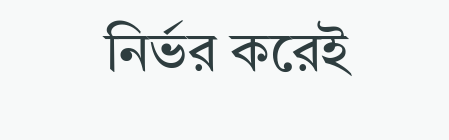নির্ভর করেই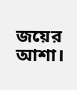জয়ের আশা।